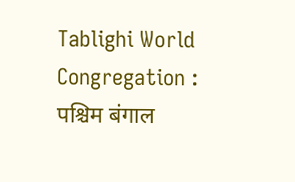Tablighi World Congregation : पश्चिम बंगाल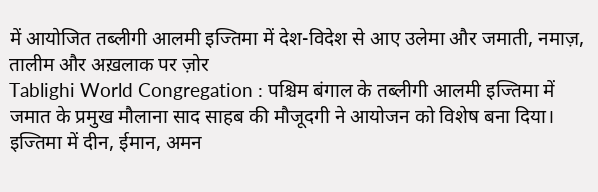में आयोजित तब्लीगी आलमी इज्तिमा में देश-विदेश से आए उलेमा और जमाती, नमाज़, तालीम और अख़लाक पर ज़ोर
Tablighi World Congregation : पश्चिम बंगाल के तब्लीगी आलमी इज्तिमा में जमात के प्रमुख मौलाना साद साहब की मौजूदगी ने आयोजन को विशेष बना दिया। इज्तिमा में दीन, ईमान, अमन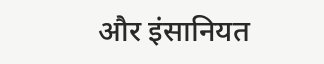और इंसानियत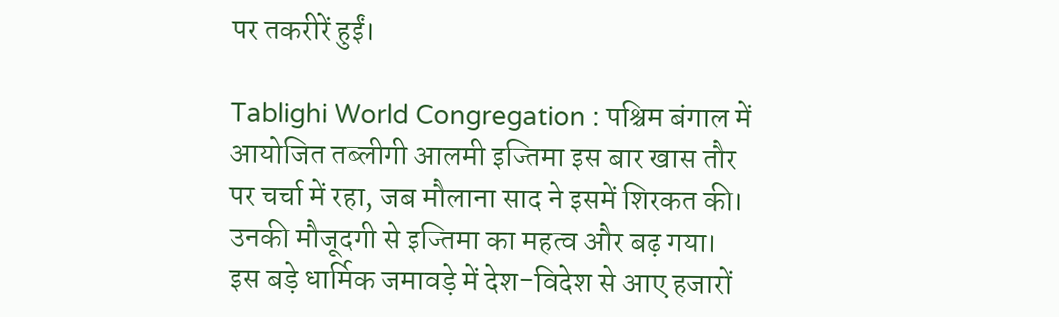पर तकरीरें हुईं।

Tablighi World Congregation : पश्चिम बंगाल में आयोजित तब्लीगी आलमी इज्तिमा इस बार खास तौर पर चर्चा में रहा, जब मौलाना साद ने इसमें शिरकत की। उनकी मौजूदगी से इज्तिमा का महत्व और बढ़ गया। इस बड़े धार्मिक जमावड़े में देश-विदेश से आए हजारों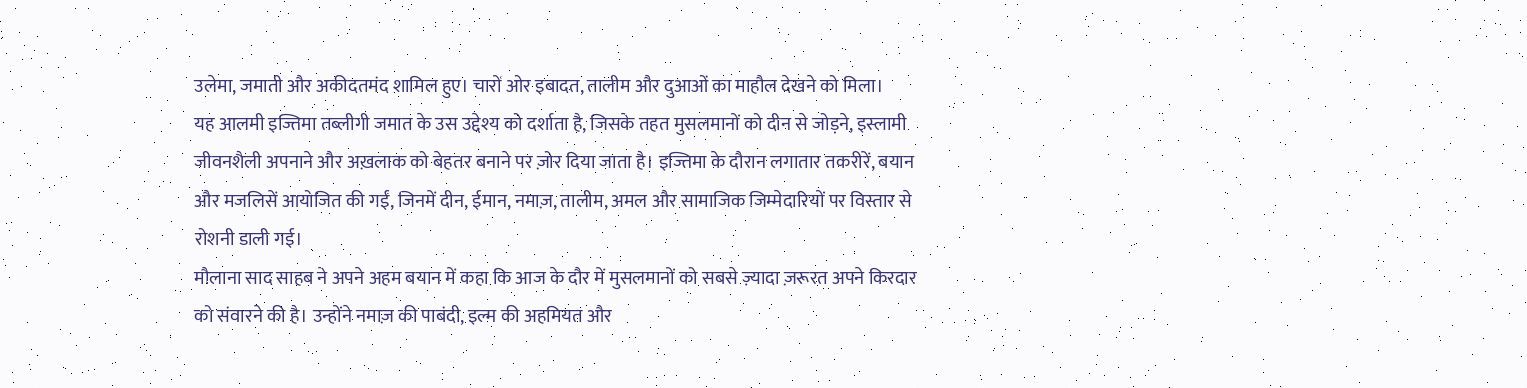उलेमा, जमाती और अकीदतमंद शामिल हुए। चारों ओर इबादत, तालीम और दुआओं का माहौल देखने को मिला।
यह आलमी इज्तिमा तब्लीगी जमात के उस उद्देश्य को दर्शाता है, जिसके तहत मुसलमानों को दीन से जोड़ने, इस्लामी जीवनशैली अपनाने और अख़लाक को बेहतर बनाने पर ज़ोर दिया जाता है। इज्तिमा के दौरान लगातार तकरीरें, बयान और मजलिसें आयोजित की गईं, जिनमें दीन, ईमान, नमाज़, तालीम, अमल और सामाजिक जिम्मेदारियों पर विस्तार से रोशनी डाली गई।
मौलाना साद साहब ने अपने अहम बयान में कहा कि आज के दौर में मुसलमानों को सबसे ज़्यादा ज़रूरत अपने किरदार को संवारने की है। उन्होंने नमाज़ की पाबंदी, इल्म की अहमियत और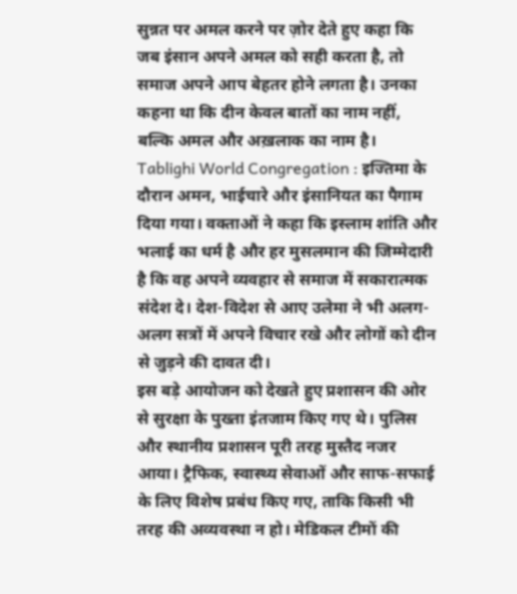सुन्नत पर अमल करने पर ज़ोर देते हुए कहा कि जब इंसान अपने अमल को सही करता है, तो समाज अपने आप बेहतर होने लगता है। उनका कहना था कि दीन केवल बातों का नाम नहीं, बल्कि अमल और अख़लाक का नाम है।
Tablighi World Congregation : इज्तिमा के दौरान अमन, भाईचारे और इंसानियत का पैगाम दिया गया। वक्ताओं ने कहा कि इस्लाम शांति और भलाई का धर्म है और हर मुसलमान की जिम्मेदारी है कि वह अपने व्यवहार से समाज में सकारात्मक संदेश दे। देश-विदेश से आए उलेमा ने भी अलग-अलग सत्रों में अपने विचार रखे और लोगों को दीन से जुड़ने की दावत दी।
इस बड़े आयोजन को देखते हुए प्रशासन की ओर से सुरक्षा के पुख्ता इंतजाम किए गए थे। पुलिस और स्थानीय प्रशासन पूरी तरह मुस्तैद नजर आया। ट्रैफिक, स्वास्थ्य सेवाओं और साफ-सफाई के लिए विशेष प्रबंध किए गए, ताकि किसी भी तरह की अव्यवस्था न हो। मेडिकल टीमों की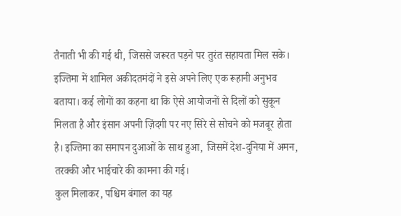तैनाती भी की गई थी, जिससे जरूरत पड़ने पर तुरंत सहायता मिल सके।
इज्तिमा में शामिल अकीदतमंदों ने इसे अपने लिए एक रूहानी अनुभव बताया। कई लोगों का कहना था कि ऐसे आयोजनों से दिलों को सुकून मिलता है और इंसान अपनी ज़िंदगी पर नए सिरे से सोचने को मजबूर होता है। इज्तिमा का समापन दुआओं के साथ हुआ, जिसमें देश-दुनिया में अमन, तरक्की और भाईचारे की कामना की गई।
कुल मिलाकर, पश्चिम बंगाल का यह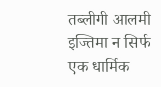तब्लीगी आलमी इज्तिमा न सिर्फ एक धार्मिक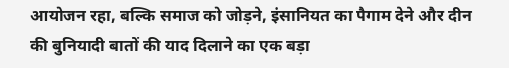आयोजन रहा, बल्कि समाज को जोड़ने, इंसानियत का पैगाम देने और दीन की बुनियादी बातों की याद दिलाने का एक बड़ा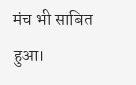मंच भी साबित हुआ।